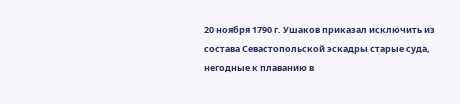20 ноября 1790 г. Ушаков приказал исключить из состава Севастопольской эскадры старые суда, негодные к плаванию в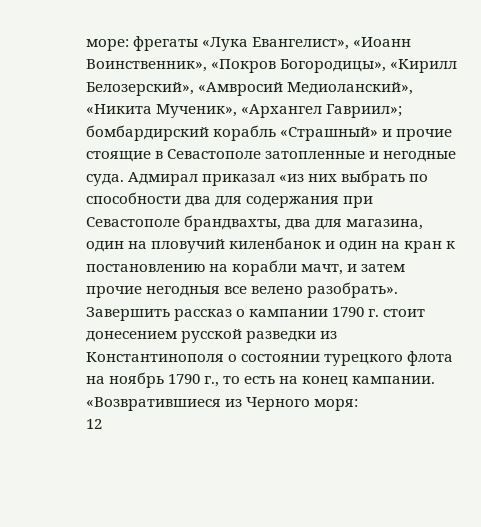море: фрегаты «Лука Евангелист», «Иоанн Воинственник», «Покров Богородицы», «Кирилл Белозерский», «Амвросий Медиоланский», «Никита Мученик», «Архангел Гавриил»; бомбардирский корабль «Страшный» и прочие стоящие в Севастополе затопленные и негодные суда. Адмирал приказал «из них выбрать по способности два для содержания при Севастополе брандвахты, два для магазина, один на пловучий киленбанок и один на кран к постановлению на корабли мачт, и затем прочие негодныя все велено разобрать».
Завершить рассказ о кампании 1790 г. стоит донесением русской разведки из Константинополя о состоянии турецкого флота на ноябрь 1790 г., то есть на конец кампании.
«Возвратившиеся из Черного моря:
12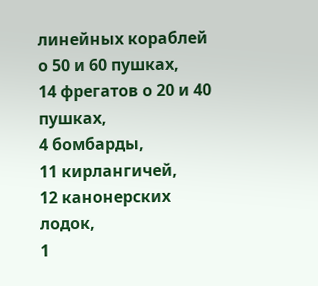линейных кораблей о 50 и 60 пушках,
14 фрегатов о 20 и 40 пушках,
4 бомбарды,
11 кирлангичей,
12 канонерских лодок,
1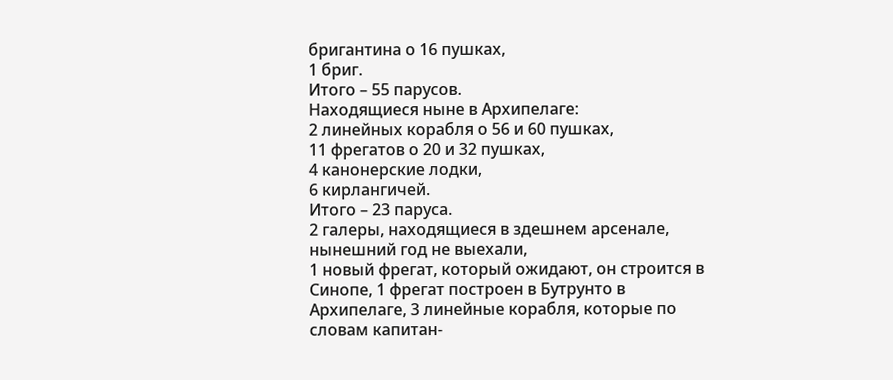бригантина о 16 пушках,
1 бриг.
Итого – 55 парусов.
Находящиеся ныне в Архипелаге:
2 линейных корабля о 56 и 60 пушках,
11 фрегатов о 20 и 32 пушках,
4 канонерские лодки,
6 кирлангичей.
Итого – 23 паруса.
2 галеры, находящиеся в здешнем арсенале, нынешний год не выехали,
1 новый фрегат, который ожидают, он строится в Синопе, 1 фрегат построен в Бутрунто в Архипелаге, 3 линейные корабля, которые по словам капитан-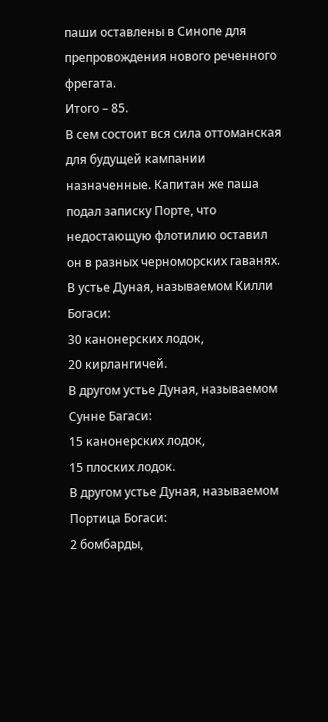паши оставлены в Синопе для препровождения нового реченного фрегата.
Итого – 85.
В сем состоит вся сила оттоманская для будущей кампании назначенные. Капитан же паша подал записку Порте, что недостающую флотилию оставил он в разных черноморских гаванях.
В устье Дуная, называемом Килли Богаси:
30 канонерских лодок,
20 кирлангичей.
В другом устье Дуная, называемом Сунне Багаси:
15 канонерских лодок,
15 плоских лодок.
В другом устье Дуная, называемом Портица Богаси:
2 бомбарды,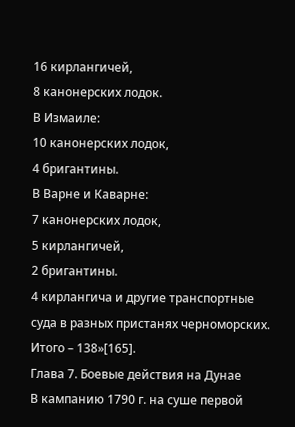16 кирлангичей,
8 канонерских лодок.
В Измаиле:
10 канонерских лодок,
4 бригантины.
В Варне и Каварне:
7 канонерских лодок,
5 кирлангичей,
2 бригантины.
4 кирлангича и другие транспортные суда в разных пристанях черноморских.
Итого – 138»[165].
Глава 7. Боевые действия на Дунае
В кампанию 1790 г. на суше первой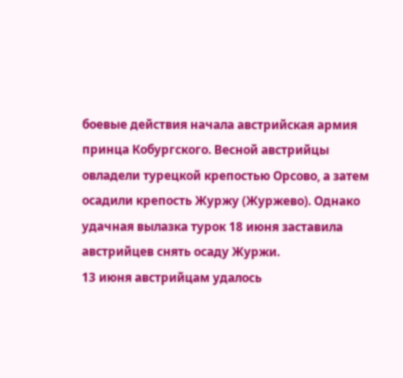боевые действия начала австрийская армия принца Кобургского. Весной австрийцы овладели турецкой крепостью Орсово, а затем осадили крепость Журжу (Журжево). Однако удачная вылазка турок 18 июня заставила австрийцев снять осаду Журжи.
13 июня австрийцам удалось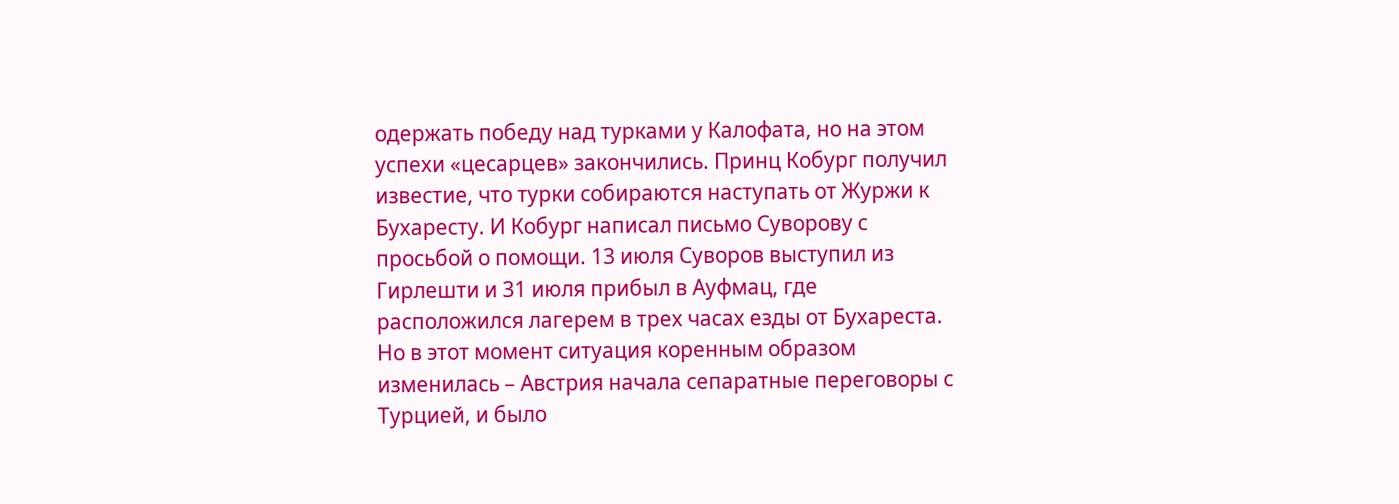одержать победу над турками у Калофата, но на этом успехи «цесарцев» закончились. Принц Кобург получил известие, что турки собираются наступать от Журжи к Бухаресту. И Кобург написал письмо Суворову с просьбой о помощи. 13 июля Суворов выступил из Гирлешти и 31 июля прибыл в Ауфмац, где расположился лагерем в трех часах езды от Бухареста.
Но в этот момент ситуация коренным образом изменилась – Австрия начала сепаратные переговоры с Турцией, и было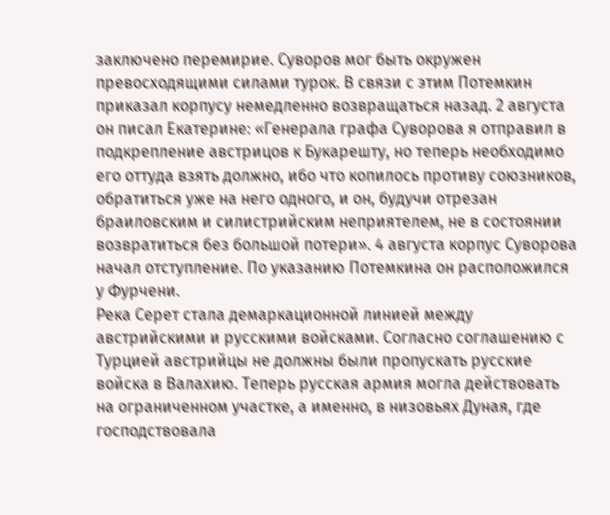заключено перемирие. Суворов мог быть окружен превосходящими силами турок. В связи с этим Потемкин приказал корпусу немедленно возвращаться назад. 2 августа он писал Екатерине: «Генерала графа Суворова я отправил в подкрепление австрицов к Букарешту, но теперь необходимо его оттуда взять должно, ибо что копилось противу союзников, обратиться уже на него одного, и он, будучи отрезан браиловским и силистрийским неприятелем, не в состоянии возвратиться без большой потери». 4 августа корпус Суворова начал отступление. По указанию Потемкина он расположился у Фурчени.
Река Серет стала демаркационной линией между австрийскими и русскими войсками. Согласно соглашению с Турцией австрийцы не должны были пропускать русские войска в Валахию. Теперь русская армия могла действовать на ограниченном участке, а именно, в низовьях Дуная, где господствовала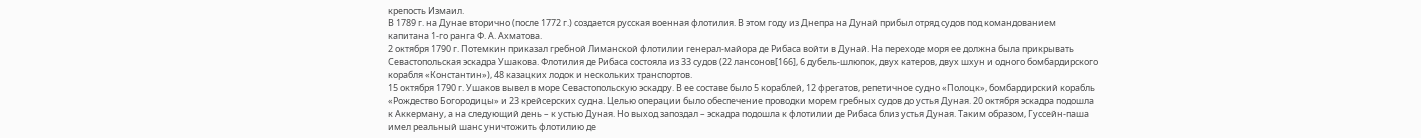крепость Измаил.
В 1789 г. на Дунае вторично (после 1772 г.) создается русская военная флотилия. В этом году из Днепра на Дунай прибыл отряд судов под командованием капитана 1-го ранга Ф. А. Ахматова.
2 октября 1790 г. Потемкин приказал гребной Лиманской флотилии генерал-майора де Рибаса войти в Дунай. На переходе моря ее должна была прикрывать Севастопольская эскадра Ушакова. Флотилия де Рибаса состояла из 33 судов (22 лансонов[166], 6 дубель-шлюпок, двух катеров, двух шхун и одного бомбардирского корабля «Константин»), 48 казацких лодок и нескольких транспортов.
15 октября 1790 г. Ушаков вывел в море Севастопольскую эскадру. В ее составе было 5 кораблей, 12 фрегатов, репетичное судно «Полоцк», бомбардирский корабль «Рождество Богородицы» и 23 крейсерских судна. Целью операции было обеспечение проводки морем гребных судов до устья Дуная. 20 октября эскадра подошла к Аккерману, а на следующий день – к устью Дуная. Но выход запоздал – эскадра подошла к флотилии де Рибаса близ устья Дуная. Таким образом, Гуссейн-паша имел реальный шанс уничтожить флотилию де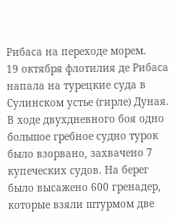Рибаса на переходе морем.
19 октября флотилия де Рибаса напала на турецкие суда в Сулинском устье (гирле) Дуная. В ходе двухдневного боя одно большое гребное судно турок было взорвано, захвачено 7 купеческих судов. На берег было высажено 600 гренадер, которые взяли штурмом две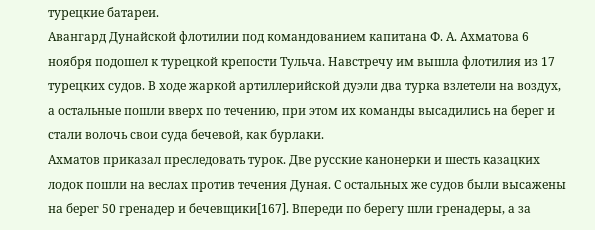турецкие батареи.
Авангард Дунайской флотилии под командованием капитана Ф. А. Ахматова 6 ноября подошел к турецкой крепости Тульча. Навстречу им вышла флотилия из 17 турецких судов. В ходе жаркой артиллерийской дуэли два турка взлетели на воздух, а остальные пошли вверх по течению, при этом их команды высадились на берег и стали волочь свои суда бечевой, как бурлаки.
Ахматов приказал преследовать турок. Две русские канонерки и шесть казацких лодок пошли на веслах против течения Дуная. С остальных же судов были высажены на берег 50 гренадер и бечевщики[167]. Впереди по берегу шли гренадеры, а за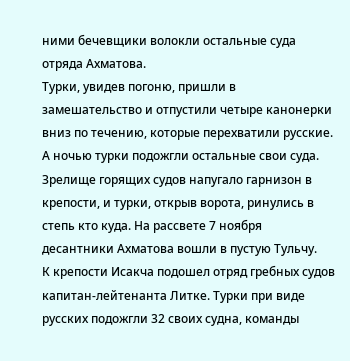ними бечевщики волокли остальные суда отряда Ахматова.
Турки, увидев погоню, пришли в замешательство и отпустили четыре канонерки вниз по течению, которые перехватили русские. А ночью турки подожгли остальные свои суда. Зрелище горящих судов напугало гарнизон в крепости, и турки, открыв ворота, ринулись в степь кто куда. На рассвете 7 ноября десантники Ахматова вошли в пустую Тульчу.
К крепости Исакча подошел отряд гребных судов капитан-лейтенанта Литке. Турки при виде русских подожгли 32 своих судна, команды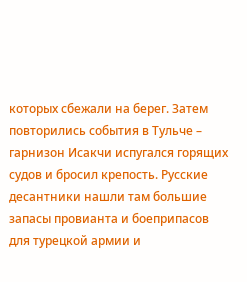которых сбежали на берег. Затем повторились события в Тульче – гарнизон Исакчи испугался горящих судов и бросил крепость. Русские десантники нашли там большие запасы провианта и боеприпасов для турецкой армии и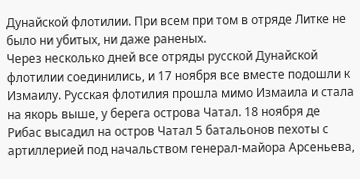Дунайской флотилии. При всем при том в отряде Литке не было ни убитых, ни даже раненых.
Через несколько дней все отряды русской Дунайской флотилии соединились, и 17 ноября все вместе подошли к Измаилу. Русская флотилия прошла мимо Измаила и стала на якорь выше, у берега острова Чатал. 18 ноября де Рибас высадил на остров Чатал 5 батальонов пехоты с артиллерией под начальством генерал-майора Арсеньева,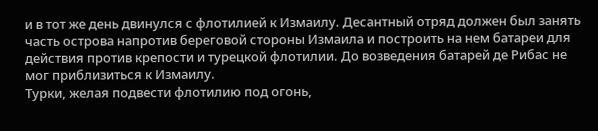и в тот же день двинулся с флотилией к Измаилу. Десантный отряд должен был занять часть острова напротив береговой стороны Измаила и построить на нем батареи для действия против крепости и турецкой флотилии. До возведения батарей де Рибас не мог приблизиться к Измаилу.
Турки, желая подвести флотилию под огонь,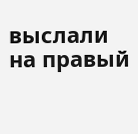выслали на правый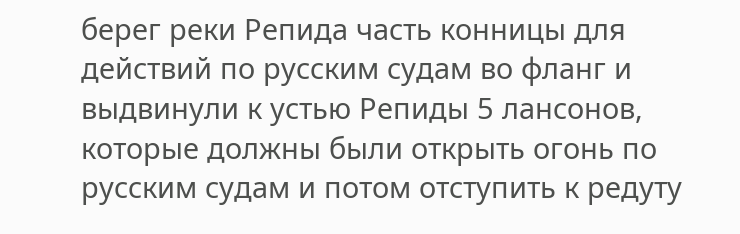берег реки Репида часть конницы для действий по русским судам во фланг и выдвинули к устью Репиды 5 лансонов, которые должны были открыть огонь по русским судам и потом отступить к редуту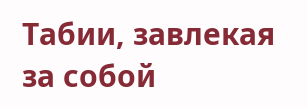Табии, завлекая за собой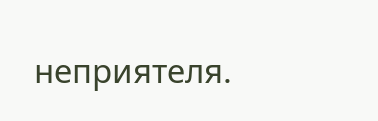неприятеля.